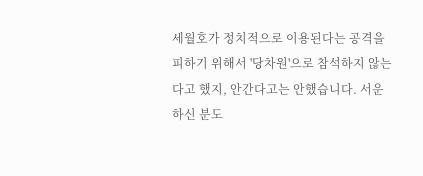세월호가 정치적으로 이용된다는 공격을 피하기 위해서 '당차원'으로 참석하지 않는다고 했지, 안간다고는 안했습니다. 서운하신 분도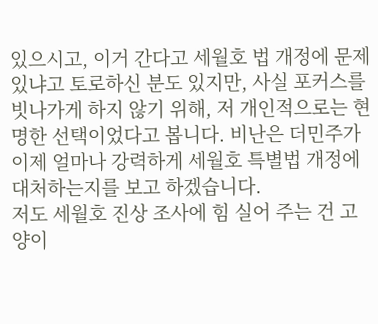있으시고, 이거 간다고 세월호 법 개정에 문제있냐고 토로하신 분도 있지만, 사실 포커스를 빗나가게 하지 않기 위해, 저 개인적으로는 현명한 선택이었다고 봅니다. 비난은 더민주가 이제 얼마나 강력하게 세월호 특별법 개정에 대처하는지를 보고 하겠습니다.
저도 세월호 진상 조사에 힘 실어 주는 건 고양이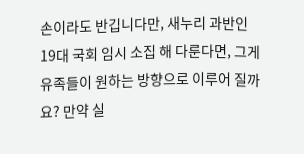손이라도 반깁니다만, 새누리 과반인 19대 국회 임시 소집 해 다룬다면, 그게 유족들이 원하는 방향으로 이루어 질까요? 만약 실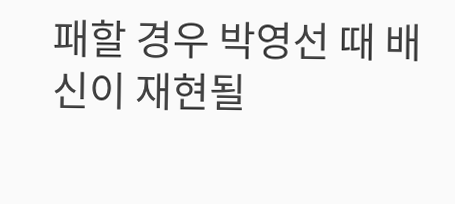패할 경우 박영선 때 배신이 재현될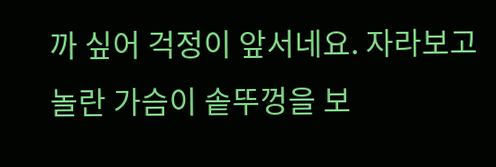까 싶어 걱정이 앞서네요. 자라보고 놀란 가슴이 솥뚜껑을 보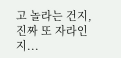고 놀라는 건지, 진짜 또 자라인지...